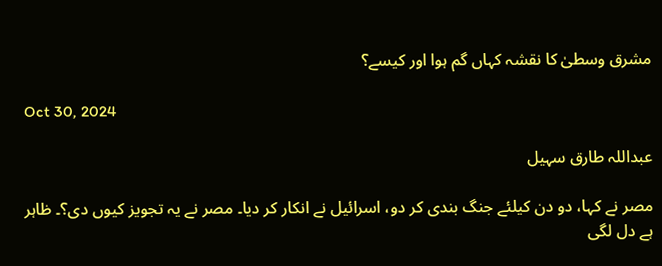مشرق وسطیٰ کا نقشہ کہاں گم ہوا اور کیسے؟

Oct 30, 2024

عبداللہ طارق سہیل

مصر نے کہا، دو دن کیلئے جنگ بندی کر دو، اسرائیل نے انکار کر دیا۔ مصر نے یہ تجویز کیوں دی؟۔ ظاہر ہے دل لگی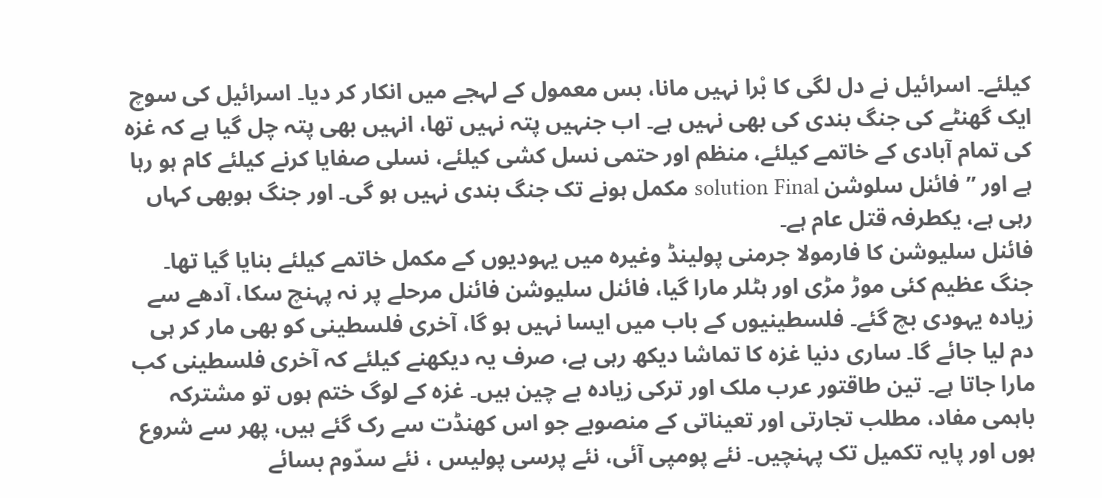کیلئے۔ اسرائیل نے دل لگی کا بْرا نہیں مانا، بس معمول کے لہجے میں انکار کر دیا۔ اسرائیل کی سوچ ایک گھنٹے کی جنگ بندی کی بھی نہیں ہے۔ اب جنہیں پتہ نہیں تھا، انہیں بھی پتہ چل گیا ہے کہ غزہ کی تمام آبادی کے خاتمے کیلئے، منظم اور حتمی نسل کشی کیلئے، نسلی صفایا کرنے کیلئے کام ہو رہا ہے اور ’’فائنل سلوشن solution Final مکمل ہونے تک جنگ بندی نہیں ہو گی۔ اور جنگ ہوبھی کہاں رہی ہے، یکطرفہ قتل عام ہے۔
فائنل سلیوشن کا فارمولا جرمنی پولینڈ وغیرہ میں یہودیوں کے مکمل خاتمے کیلئے بنایا گیا تھا۔ جنگ عظیم کئی موڑ مڑی اور ہٹلر مارا گیا، فائنل سلیوشن فائنل مرحلے پر نہ پہنچ سکا، آدھے سے زیادہ یہودی بچ گئے۔ فلسطینیوں کے باب میں ایسا نہیں ہو گا، آخری فلسطینی کو بھی مار کر ہی دم لیا جائے گا۔ ساری دنیا غزہ کا تماشا دیکھ رہی ہے، صرف یہ دیکھنے کیلئے کہ آخری فلسطینی کب مارا جاتا ہے۔ تین طاقتور عرب ملک اور ترکی زیادہ بے چین ہیں۔ غزہ کے لوگ ختم ہوں تو مشترکہ باہمی مفاد، مطلب تجارتی اور تعیناتی کے منصوبے جو اس کھنڈت سے رک گئے ہیں، پھر سے شروع ہوں اور پایہ تکمیل تک پہنچیں۔ نئے پومپی آئی، نئے پرسی پولیس ، نئے سدّوم بسائے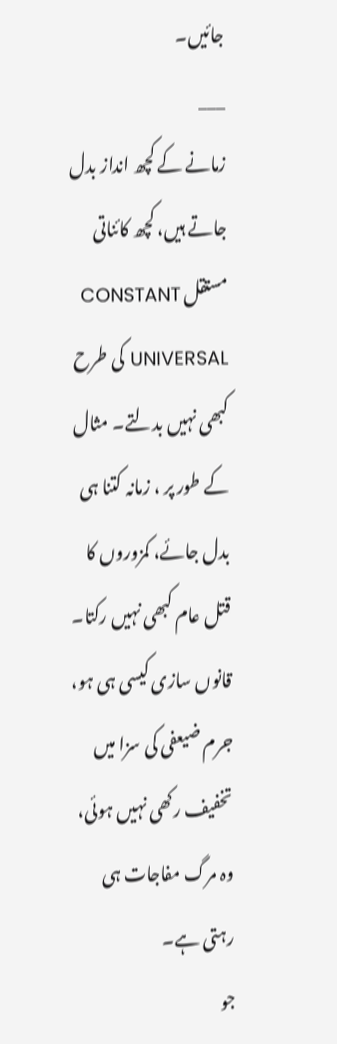جائیں۔
___
زمانے کے کچھ انداز بدل جاتے ہیں، کچھ کائناتی مستقل CONSTANT  UNIVERSAL کی طرح کبھی نہیں بدلتے۔ مثال کے طور پر ، زمانہ کتنا ہی بدل جائے، کمزوروں کا قتل عام کبھی نہیں رکتا۔ قانوں سازی کیسی ہی ہو، جرم ضیعفی کی سزا میں تخفیف رکھی نہیں ہوئی، وہ مرگ مفاجات ہی رہتی ہے۔
جو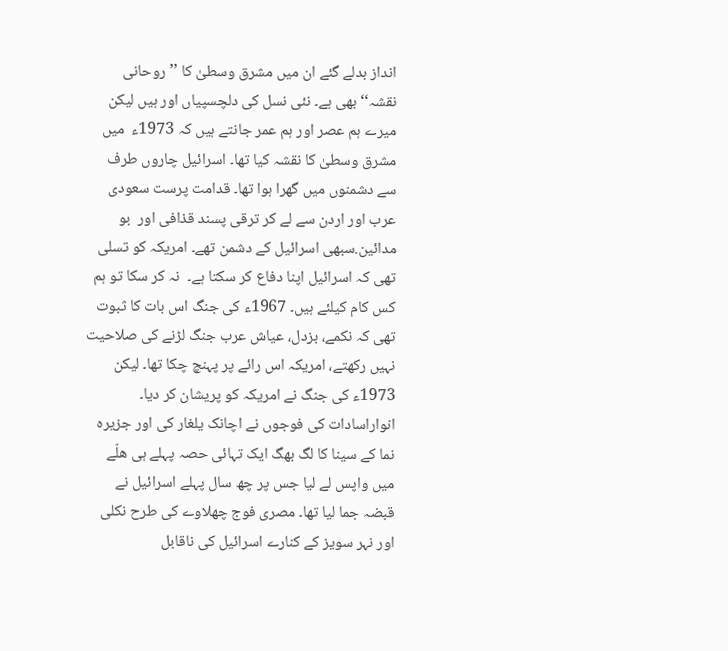انداز بدلے گئے ان میں مشرق وسطیٰ کا ’’روحانی نقشہ‘‘ بھی ہے۔ نئی نسل کی دلچسپیاں اور ہیں لیکن میرے ہم عصر اور ہم عمر جانتے ہیں کہ 1973ء  میں مشرق وسطیٰ کا نقشہ کیا تھا۔ اسرائیل چاروں طرف سے دشمنوں میں گھرا ہوا تھا۔ قدامت پرست سعودی عرب اور اردن سے لے کر ترقی پسند قذافی اور  بو مدائین.سبھی اسرائیل کے دشمن تھے۔ امریکہ کو تسلی تھی کہ اسرائیل اپنا دفاع کر سکتا ہے۔  نہ کر سکا تو ہم کس کام کیلئے ہیں۔ 1967ء کی جنگ اس بات کا ثبوت تھی کہ نکمے، بزدل، عیاش عرب جنگ لڑنے کی صلاحیت نہیں رکھتے، امریکہ اس رائے پر پہنچ چکا تھا۔ لیکن 1973ء کی جنگ نے امریکہ کو پریشان کر دیا۔ انواراسادات کی فوجوں نے اچانک یلغار کی اور جزیرہ نما کے سینا کا لگ بھگ ایک تہائی حصہ پہلے ہی ھلّے میں واپس لے لیا جس پر چھ سال پہلے اسرائیل نے قبضہ جما لیا تھا۔ مصری فوج چھلاوے کی طرح نکلی اور نہر سویز کے کنارے اسرائیل کی ناقابل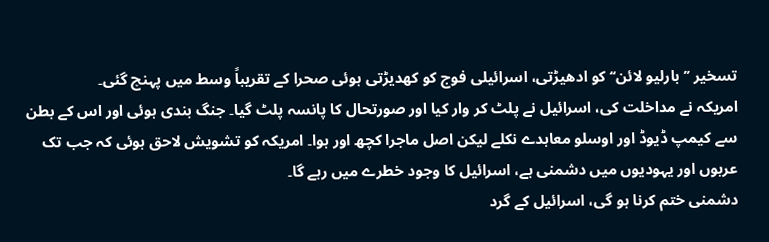تسخیر ’’بارلیو لائن‘‘ کو ادھیڑتی، اسرائیلی فوج کو کھدیڑتی ہوئی صحرا کے تقریباً وسط میں پہنچ گئی۔
امریکہ نے مداخلت کی، اسرائیل نے پلٹ کر وار کیا اور صورتحال کا پانسہ پلٹ گیا۔ جنگ بندی ہوئی اور اس کے بطن سے کیمپ ڈیوڈ اور اوسلو معاہدے نکلے لیکن اصل ماجرا کچھ اور ہوا۔ امریکہ کو تشویش لاحق ہوئی کہ جب تک عربوں اور یہودیوں میں دشمنی ہے، اسرائیل کا وجود خطرے میں رہے گا۔
دشمنی ختم کرنا ہو گی، اسرائیل کے گرد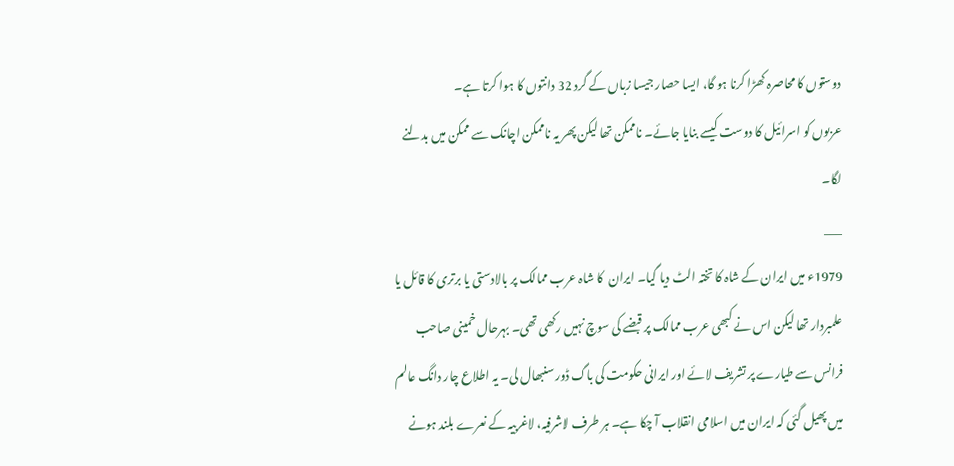دوستوں کا محاصرہ کھڑا کرنا ہو گا، ایسا حصار جیسا زباں کے گرد 32 دانتوں کا ہوا کرتا ہے۔
عربوں کو اسرائیل کا دوست کیسے بنایا جائے۔ ناممکن تھا لیکن پھر یہ ناممکن اچانک سے ممکن میں بدلنے لگا۔
___
1979ء میں ایران کے شاہ کا تختہ الٹ دیا گیا۔ ایران  کا شاہ عرب ممالک پر بالادستی یا برتری کا قائل یا علمبردار تھا لیکن اس نے کبھی عرب ممالک پر قبضے کی سوچ نہیں رکھی تھی۔ بہرحال خمینی صاحب فرانس سے طیارے پر تشریف لائے اور ایرانی حکومت کی باگ ڈور سنبھال لی۔ یہ اطلاع چار دانگ عالم میں پھیل گئی کہ ایران میں اسلامی انقلاب آ چکا ہے۔ ہر طرف لاشرفیہ، لاغربیہ کے نعرے بلند ہونے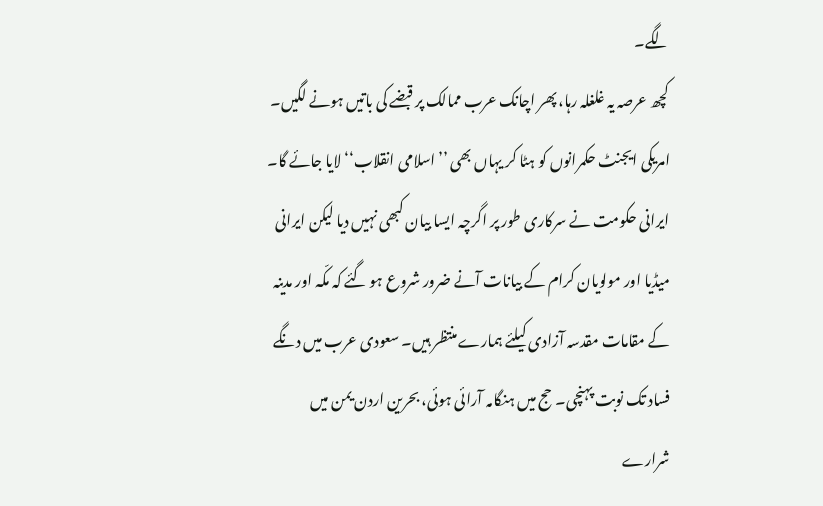لگے۔
کچھ عرصہ یہ غلغلہ رہا، پھر اچانک عرب ممالک پر قبضے کی باتیں ہونے لگیں۔ امریکی ایجنٹ حکمرانوں کو ہٹا کر یہاں بھی ’’اسلامی انقلاب‘‘ لایا جائے گا۔ ایرانی حکومت نے سرکاری طور پر اگرچہ ایسا بیان کبھی نہیں دیا لیکن ایرانی میڈیا اور مولویان کرام کے بیانات آنے ضرور شروع ہو گئے کہ مکّہ اور مدینہ کے مقامات مقدسہ آزادی کیلئے ہمارے منتظر ہیں۔ سعودی عرب میں دنگے فساد تک نوبت پہنچی۔ حج میں ہنگامہ آرائی ہوئی، بحرین اردن یمن میں شرارے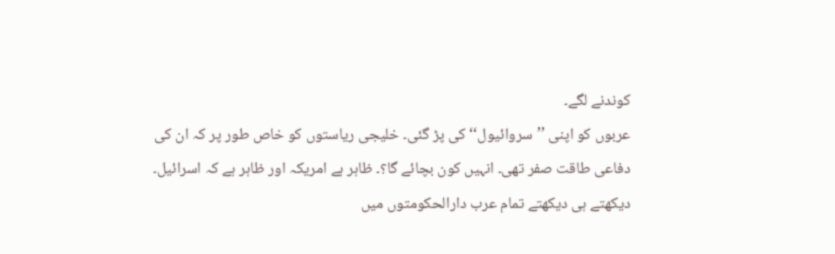کوندنے لگے۔
عربوں کو اپنی ’’سروائیول‘‘ کی پڑ گئی۔ خلیجی ریاستوں کو خاص طور پر کہ ان کی دفاعی طاقت صفر تھی۔ انہیں کون بچائے گا؟۔ ظاہر ہے امریکہ اور ظاہر ہے کہ اسرائیل۔ دیکھتے ہی دیکھتے تمام عرب دارالحکومتوں میں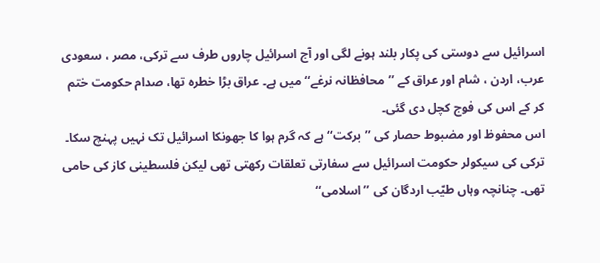اسرائیل سے دوستی کی پکار بلند ہونے لگی اور آج اسرائیل چاروں طرف سے ترکی، مصر ، سعودی عرب، اردن ، شام اور عراق کے ’’محافظانہ نرغے‘‘ میں ہے۔ عراق بڑا خطرہ تھا، صدام حکومت ختم کر کے اس کی فوج کچل دی گئی۔
اس محفوظ اور مضبوط حصار کی ’’برکت‘‘ ہے کہ گرم ہوا کا جھونکا اسرائیل تک نہیں پہنچ سکا۔ ترکی کی سیکولر حکومت اسرائیل سے سفارتی تعلقات رکھتی تھی لیکن فلسطینی کاز کی حامی تھی۔ چنانچہ وہاں طیّب اردگان کی ’’اسلامی‘‘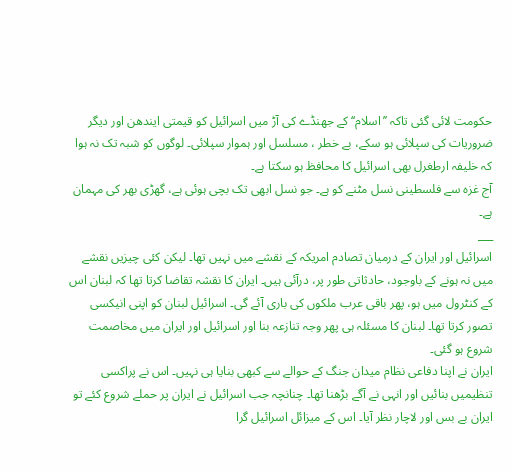حکومت لائی گئی تاکہ ’’اسلام‘‘ کے جھنڈے کی آڑ میں اسرائیل کو قیمتی ایندھن اور دیگر ضروریات کی سپلائی ہو سکے، بے خطر ، مسلسل اور ہموار سپلائی۔ لوگوں کو شبہ تک نہ ہوا کہ خلیفہ ارطغرل بھی اسرائیل کا محافظ ہو سکتا ہے۔
آج غزہ سے فلسطینی نسل مٹنے کو ہے۔ جو نسل ابھی تک بچی ہوئی ہے، گھڑی بھر کی مہمان ہے۔
___
اسرائیل اور ایران کے درمیان تصادم امریکہ کے نقشے میں نہیں تھا۔ لیکن کئی چیزیں نقشے میں نہ ہونے کے باوجود، حادثاتی طور پر، درآئی ہیں۔ ایران کا نقشہ تقاضا کرتا تھا کہ لبنان اس کے کنٹرول میں ہو، پھر باقی عرب ملکوں کی باری آئے گی۔ اسرائیل لبنان کو اپنی انیکسی تصور کرتا تھا۔ لبنان کا مسئلہ ہی پھر وجہ تنازعہ بنا اور اسرائیل اور ایران میں مخاصمت شروع ہو گئی۔
ایران نے اپنا دفاعی نظام میدان جنگ کے حوالے سے کبھی بنایا ہی نہیں۔ اس نے پراکسی تنظیمیں بنائیں اور انہی نے آگے بڑھنا تھا۔ چنانچہ جب اسرائیل نے ایران پر حملے شروع کئے تو ایران بے بس اور لاچار نظر آیا۔ اس کے میزائل اسرائیل گرا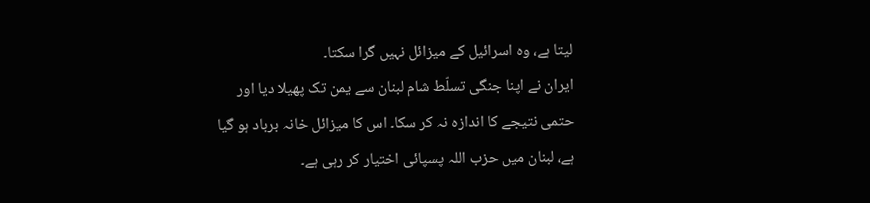لیتا ہے، وہ اسرائیل کے میزائل نہیں گرا سکتا۔
ایران نے اپنا جنگی تسلّط شام لبنان سے یمن تک پھیلا دیا اور حتمی نتیجے کا اندازہ نہ کر سکا۔ اس کا میزائل خانہ برباد ہو گیا ہے، لبنان میں حزب اللہ پسپائی اختیار کر رہی ہے۔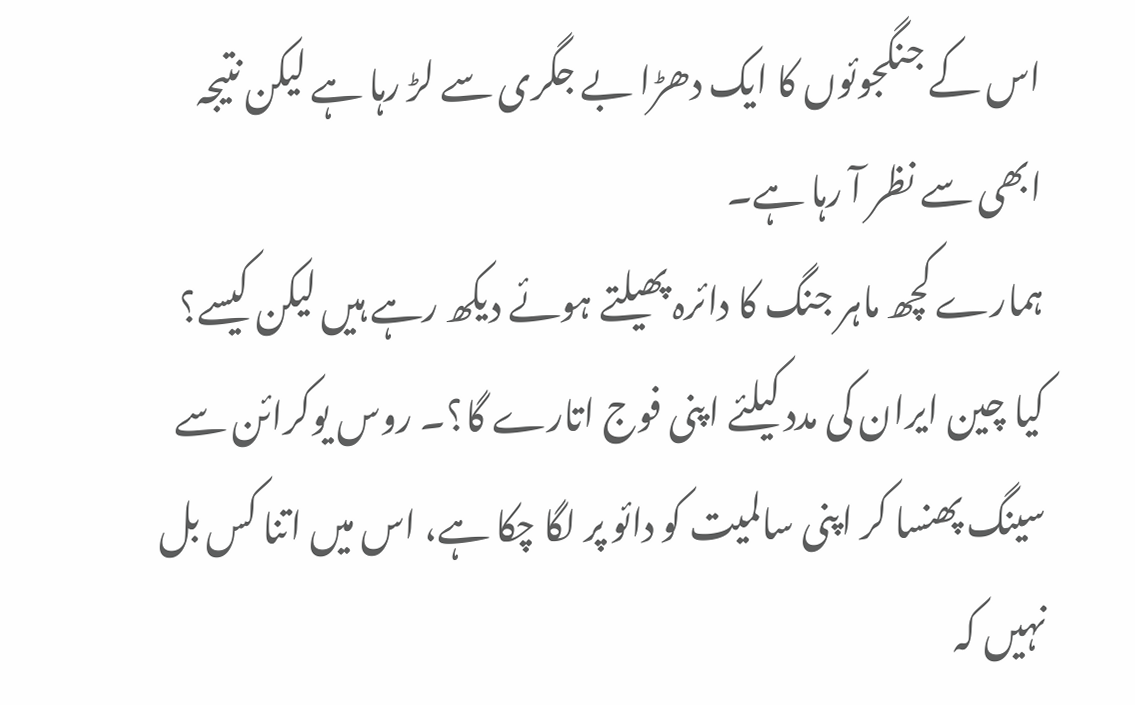اس کے جنگجوئوں کا ایک دھڑا بے جگری سے لڑ رہا ہے لیکن نتیجہ ابھی سے نظر آ رہا ہے۔
ہمارے کچھ ماہر جنگ کا دائرہ پھیلتے ہوئے دیکھ رہے ہیں لیکن کیسے؟
کیا چین ایران کی مدد کیلئے اپنی فوج اتارے گا؟۔ روس یوکرائن سے سینگ پھنسا کر اپنی سالمیت کو دائو پر لگا چکا ہے، اس میں اتنا کس بل نہیں کہ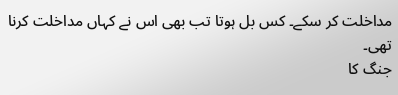مداخلت کر سکے۔ کس بل ہوتا تب بھی اس نے کہاں مداخلت کرنا تھی۔
جنگ کا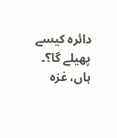دائرہ کیسے پھیلے گا؟۔ ہاں، غزہ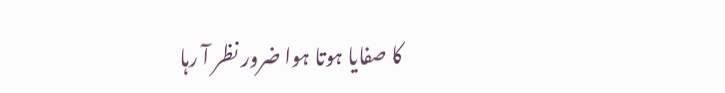کا صفایا ہوتا ہوا ضرور نظر آ رہا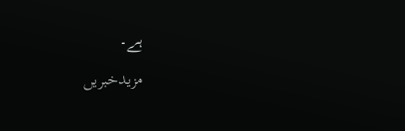ہے۔

مزیدخبریں